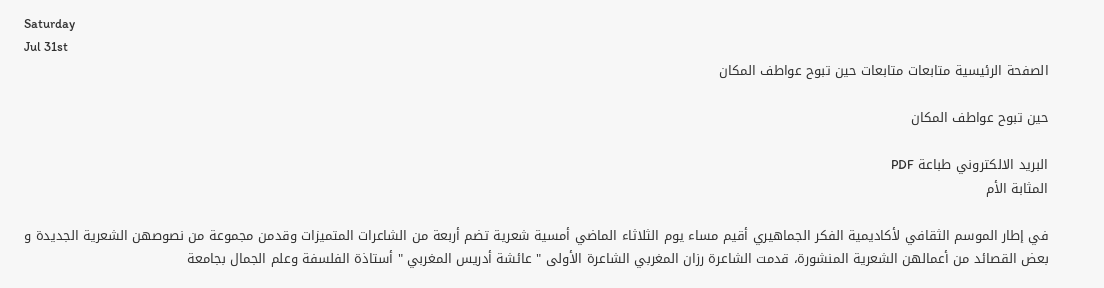Saturday
Jul 31st
الصفحة الرئيسية متابعات متابعات حين تبوح عواطف المكان

حين تبوح عواطف المكان

البريد الالكتروني طباعة PDF
المثابة الأم

في إطار الموسم الثقافي لأكاديمية الفكر الجماهيري أقيم مساء يوم الثلاثاء الماضي أمسية شعرية تضم أربعة من الشاعرات المتميزات وقدمن مجموعة من نصوصهن الشعرية الجديدة و بعض القصائد من أعمالهن الشعرية المنشورة، قدمت الشاعرة رزان المغربي الشاعرة الأولى " عائشة أدريس المغربي " أستاذة الفلسفة وعلم الجمال بجامعة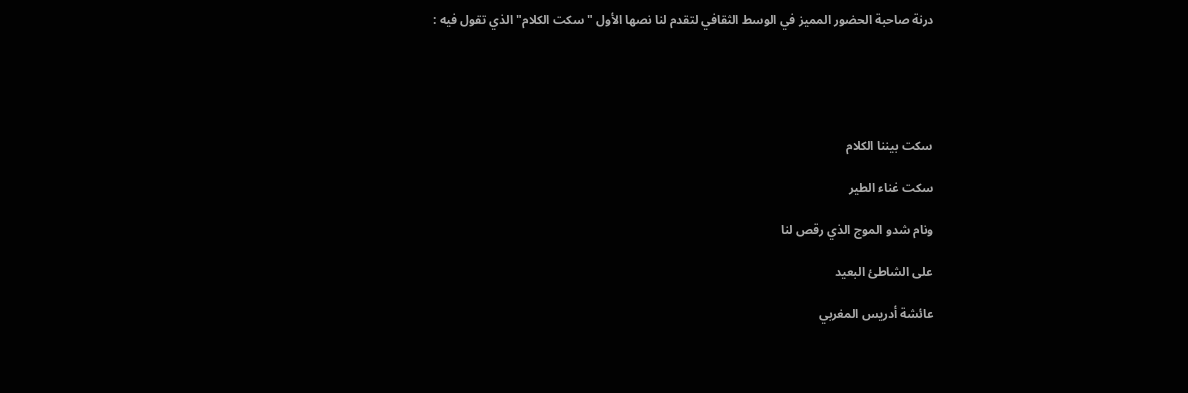درنة صاحبة الحضور المميز في الوسط الثقافي لتقدم لنا نصها الأول " سكت الكلام" الذي تقول فيه :





سكت بيننا الكلام

سكت غناء الطير

ونام شدو الموج الذي رقص لنا

على الشاطئ البعيد

عائشة أدريس المغربي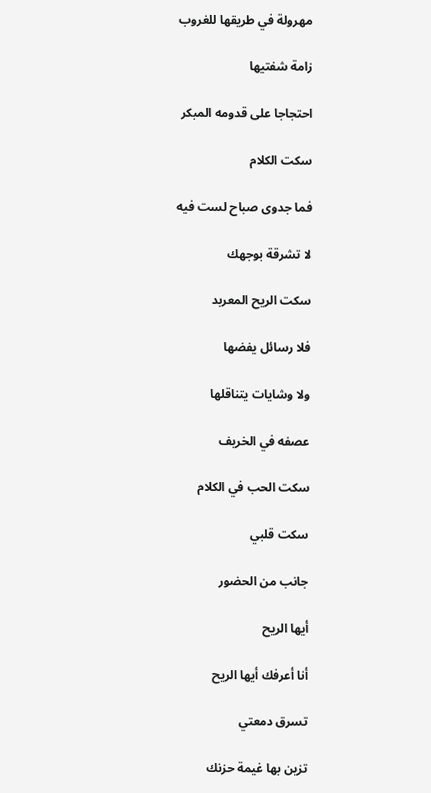مهرولة في طريقها للغروب

زامة شفتيها

احتجاجا على قدومه المبكر

سكت الكلام

فما جدوى صباح لست فيه

لا تشرقة بوجهك

سكت الريح المعربد

فلا رسائل يفضها

ولا وشايات يتناقلها

عصفه في الخريف

سكت الحب في الكلام

سكت قلبي

جانب من الحضور

أيها الريح

أنا أعرفك أيها الريح

تسرق دمعتي

تزين بها غيمة حزنك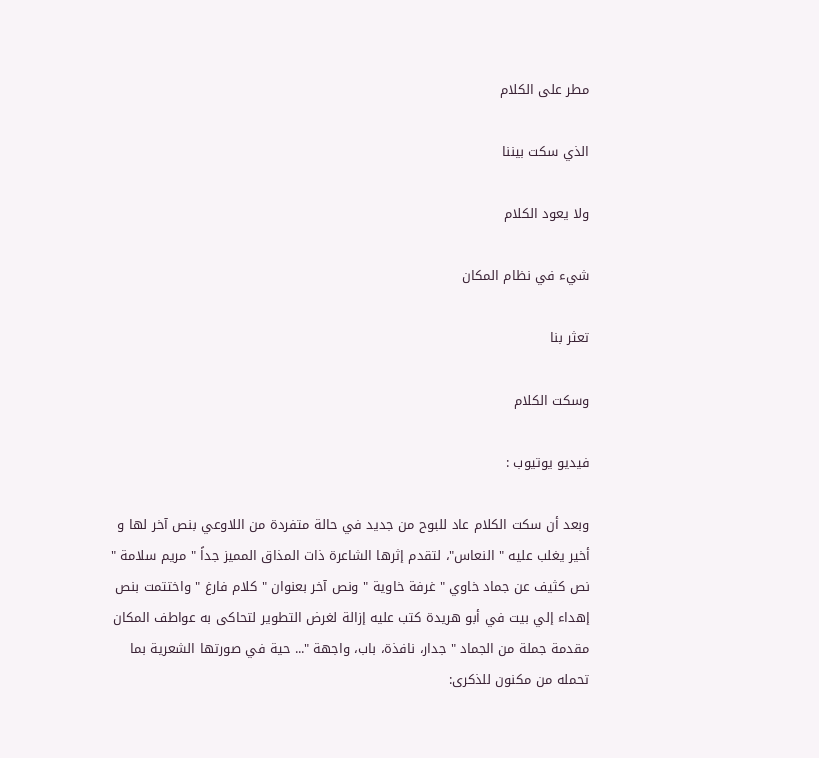مطر على الكلام

الذي سكت بيننا

ولا يعود الكلام

شيء في نظام المكان

تعثر بنا

وسكت الكلام

فيديو يوتيوب :

وبعد أن سكت الكلام عاد للبوح من جديد في حالة متفردة من اللاوعي بنص آخر لها و أخير يغلب عليه " النعاس"، لتقدم إثرها الشاعرة ذات المذاق المميز جداً " مريم سلامة " نص كثيف عن جماد خاوي " غرفة خاوية " ونص آخر بعنوان " كلام فارغ " واختتمت بنص إهداء إلي بيت في أبو هريدة كتب عليه إزالة لغرض التطوير لتحاكى به عواطف المكان مقدمة جملة من الجماد " جدار، نافذة، باب، واجهة "... حية في صورتها الشعرية بما تحمله من مكنون للذكرى: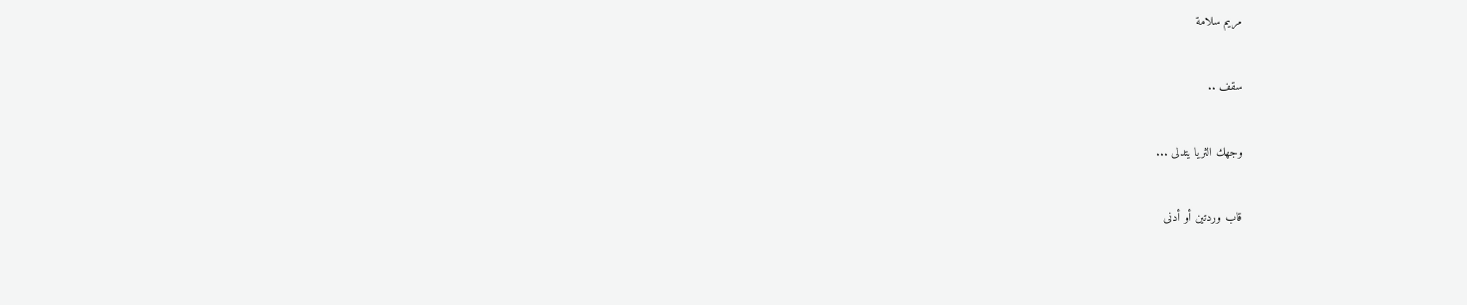مريم سلامة

سقف ..

وجهك الثريا يتدلى ...

قاب وردتين أو أدنى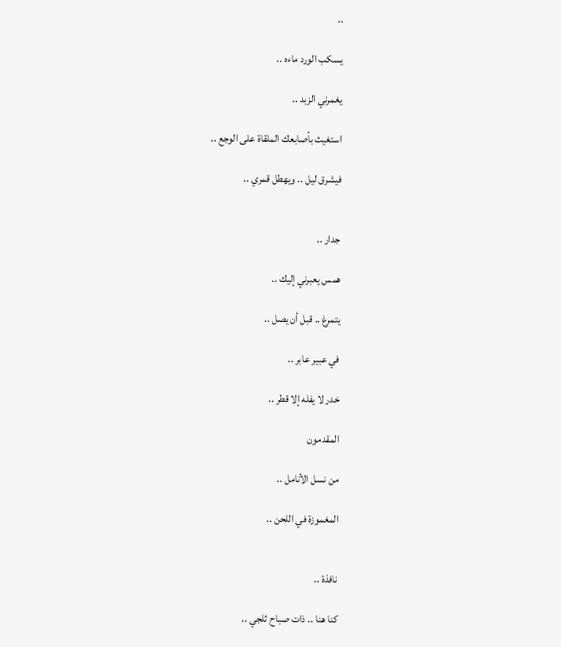..

يسكب الورد ماءه ..

يغمرني الزبد ..

استغيث بأصابعك الملقاة على الوجع ..

فيشرق ليل .. ويهطل قمري ..


جدار ..

همس يعبرني إليك ..

يتمرغ .. قبل أن يصل ..

في عبير عابر ..

خدر لا يفله إلا قطر ..

المقدمون

من نسل الأنامل ..

المغموزة في اللحن ..


نافذة ..

كنا هنا .. ذات صباح ثلجي ..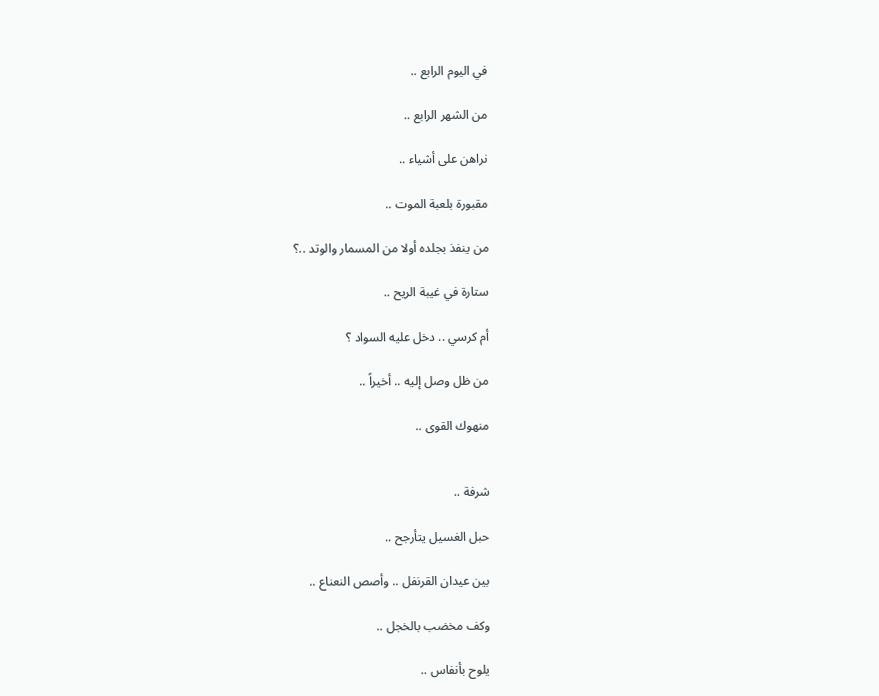في اليوم الرابع ..

من الشهر الرابع ..

نراهن على أشياء ..

مقبورة بلعبة الموت ..

من ينفذ بجلده أولا من المسمار والوتد ..؟

ستارة في غيبة الريح ..

أم كرسي .. دخل عليه السواد ؟

من ظل وصل إليه .. أخيراً ..

منهوك القوى ..


شرفة ..

حبل الغسيل يتأرجح ..

بين عيدان القرنفل .. وأصص النعناع ..

وكف مخضب بالخجل ..

يلوح بأنفاس ..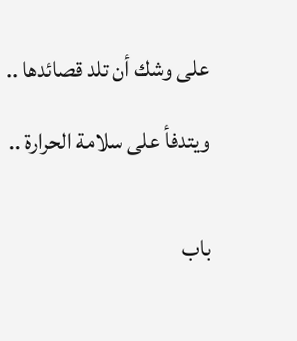على وشك أن تلد قصائدها ..

ويتدفأ على سلامة الحرارة ..


باب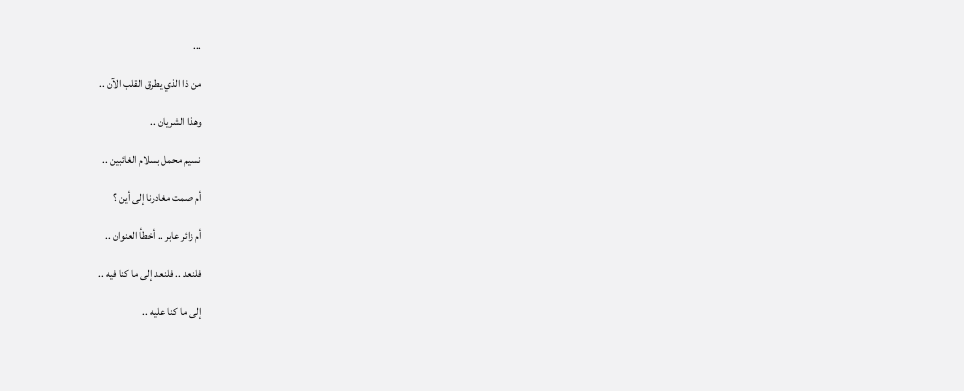...

من ذا الذي يطرق القلب الآن ..

وهذا الشريان ..

نسيم محمل بسلام الغائبين ..

أم صمت مغادرنا إلى أين ؟

أم زائر عابر .. أخطأ العنوان ..

فلنعد .. فلنعد إلى ما كنا فيه ..

إلى ما كنا عليه ..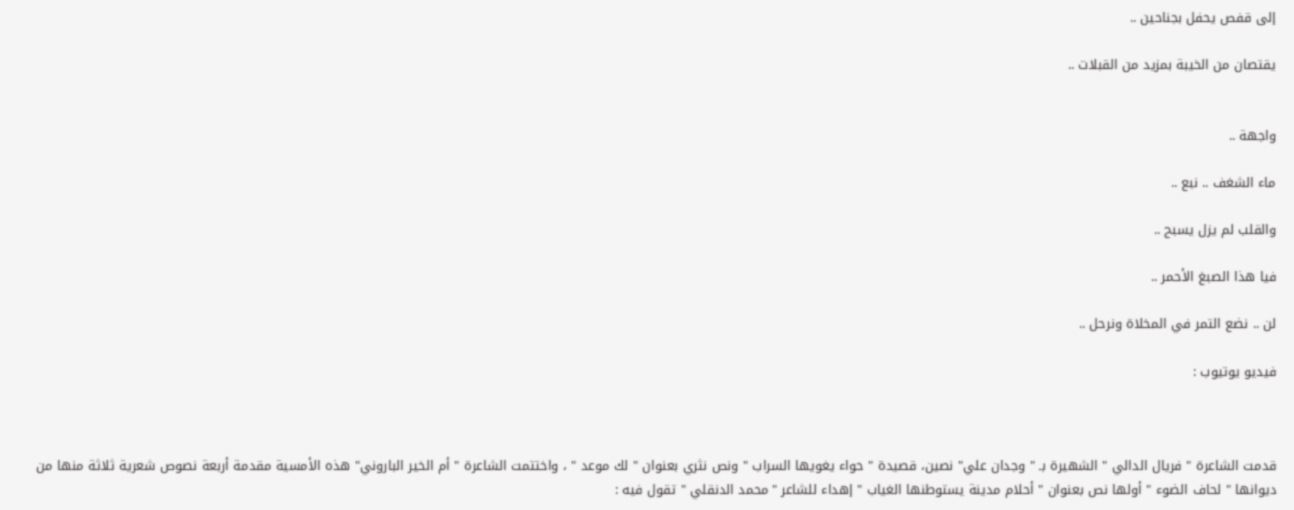إلى قفص يحفل بجناحين ..

يقتصان من الخيبة بمزيد من القبلات ..


واجهة ..

ماء الشغف .. نبع ..

والقلب لم يزل يسبح ..

فيا هذا الصبغ الأحمر ..

لن .. نضع التمر في المخلاة ونرحل ..

فيديو يوتيوب :



قدمت الشاعرة " فريال الدالي " الشهيرة بـ " وجدان علي" نصين، قصيدة " حواء يغويها السراب " ونص نثري بعنوان " لك موعد " ، واختتمت الشاعرة " أم الخير الباروني" هذه الأمسية مقدمة أربعة نصوص شعرية ثلاثة منها من ديوانها " لحاف الضوء " أولها نص بعنوان " أحلام مدينة يستوطنها الغياب " إهداء للشاعر "محمد الدنقلي " تقول فيه :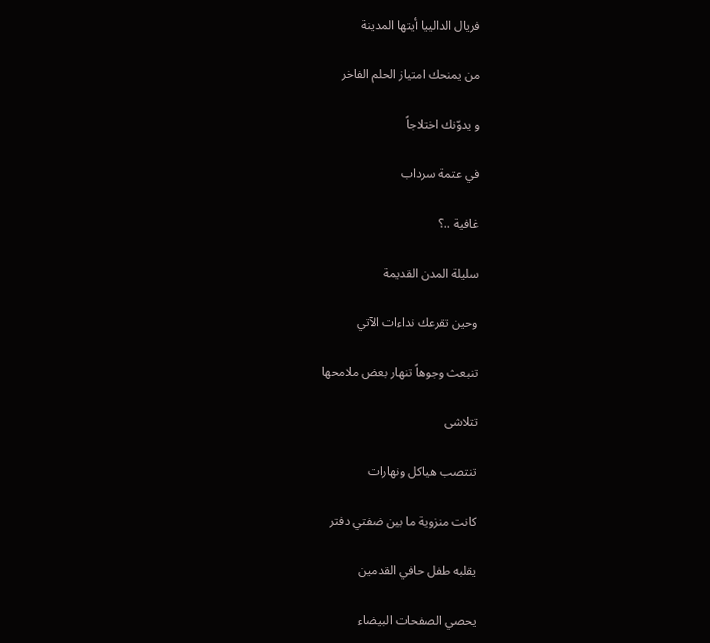فريال الدالييا أيتها المدينة

من يمنحك امتياز الحلم الفاخر

و يدوّنك اختلاجاً

في عتمة سرداب

غافية ..؟

سليلة المدن القديمة

وحين تقرعك نداءات الآتي

تنبعث وجوهاً تنهار بعض ملامحها

تتلاشى

تنتصب هياكل ونهارات

كانت منزوية ما بين ضفتي دفتر

يقلبه طفل حافي القدمين

يحصي الصفحات البيضاء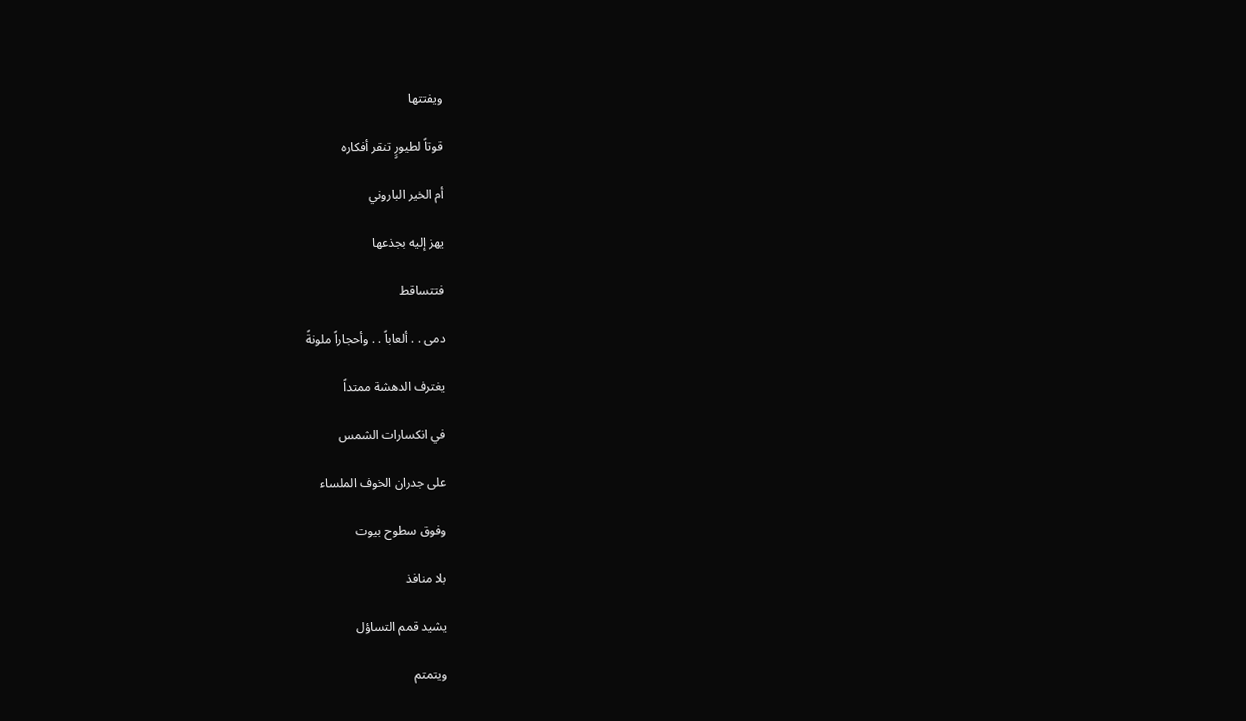ويفتتها

قوتاً لطيورٍِ تنقر أفكاره

أم الخير الباروني

يهز إليه بجذعها

فتتساقط

دمى . . ألعاباً . . وأحجاراً ملونةً

يغترف الدهشة ممتداً

في انكسارات الشمس

على جدران الخوف الملساء

وفوق سطوح بيوت

بلا منافذ

يشيد قمم التساؤل

ويتمتم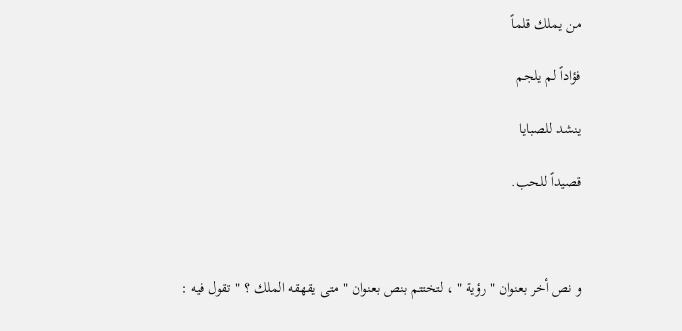من يملك قلماً

فؤاداً لم يلجم

ينشد للصبايا

قصيداً للحب.



و نص أخر بعنوان " رؤية " ، لتختتم بنص بعنوان " متى يقهقه الملك ؟ " تقول فيه :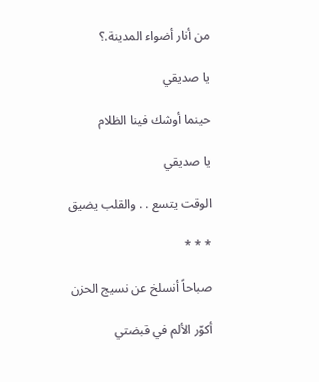من أنار أضواء المدينة.؟

يا صديقي

حينما أوشك فينا الظلام

يا صديقي

الوقت يتسع . . والقلب يضيق

* * *

صباحاً أنسلخ عن نسيج الحزن

أكوّر الألم في قبضتي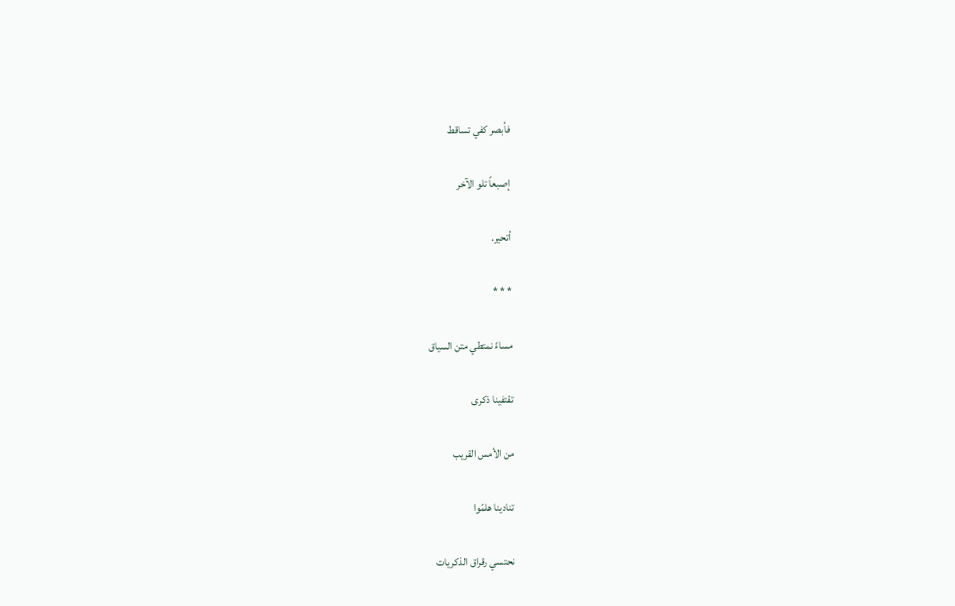فأبصر كفي تساقط

إصبعاً تلو الآخر

أتحير.

* * *

مساءً نمتطي متن السياق

تقتفينا ذكرى

من الأمس القريب

تنادينا هلمّوا

نحتسي رقراق الذكريات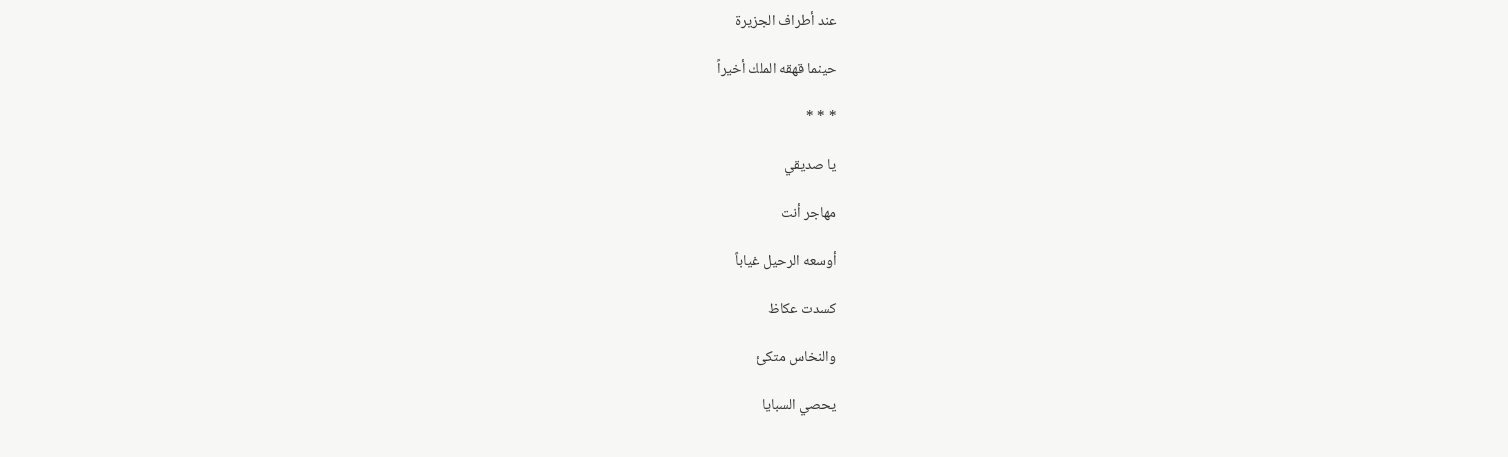عند أطراف الجزيرة

حينما قهقه الملك أخيراً

* * *

يا صديقي

مهاجر أنت

أوسعه الرحيل غياباً

كسدت عكاظ

والنخاس متكئ

يحصي السبايا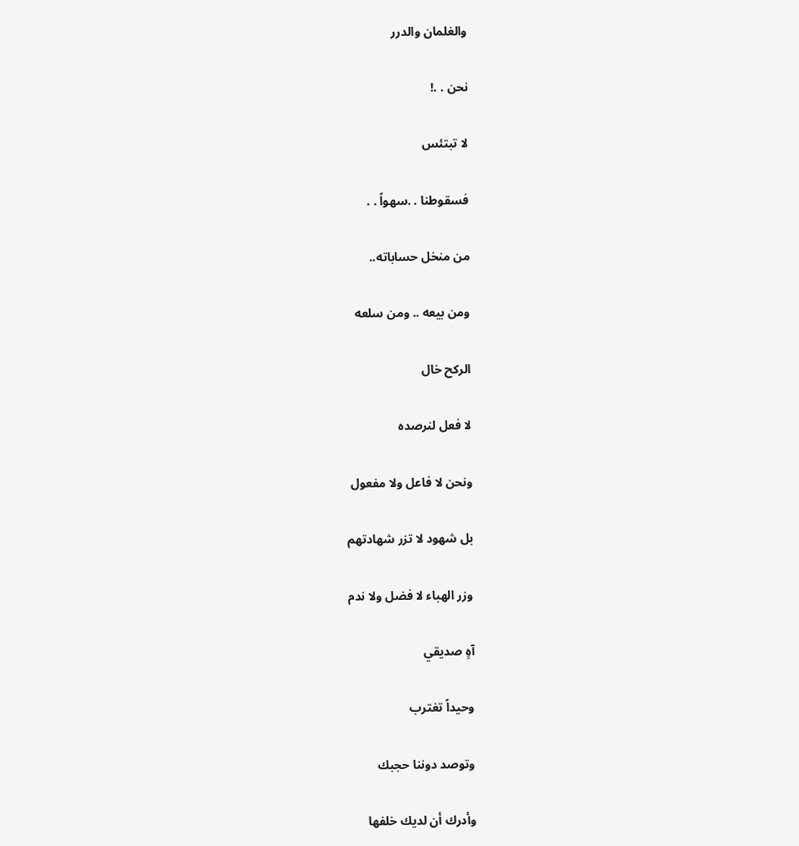والغلمان والدرر

نحن . .!

لا تبتئس

فسقوطنا . .سهواً . .

من منخل حساباته..

ومن بيعه .. ومن سلعه

الركح خال

لا فعل لنرصده

ونحن لا فاعل ولا مفعول

بل شهود لا تزر شهادتهم

وزر الهباء لا فضل ولا ندم

آهٍ صديقي

وحيداً تغترب

وتوصد دوننا حجبك

وأدرك أن لديك خلفها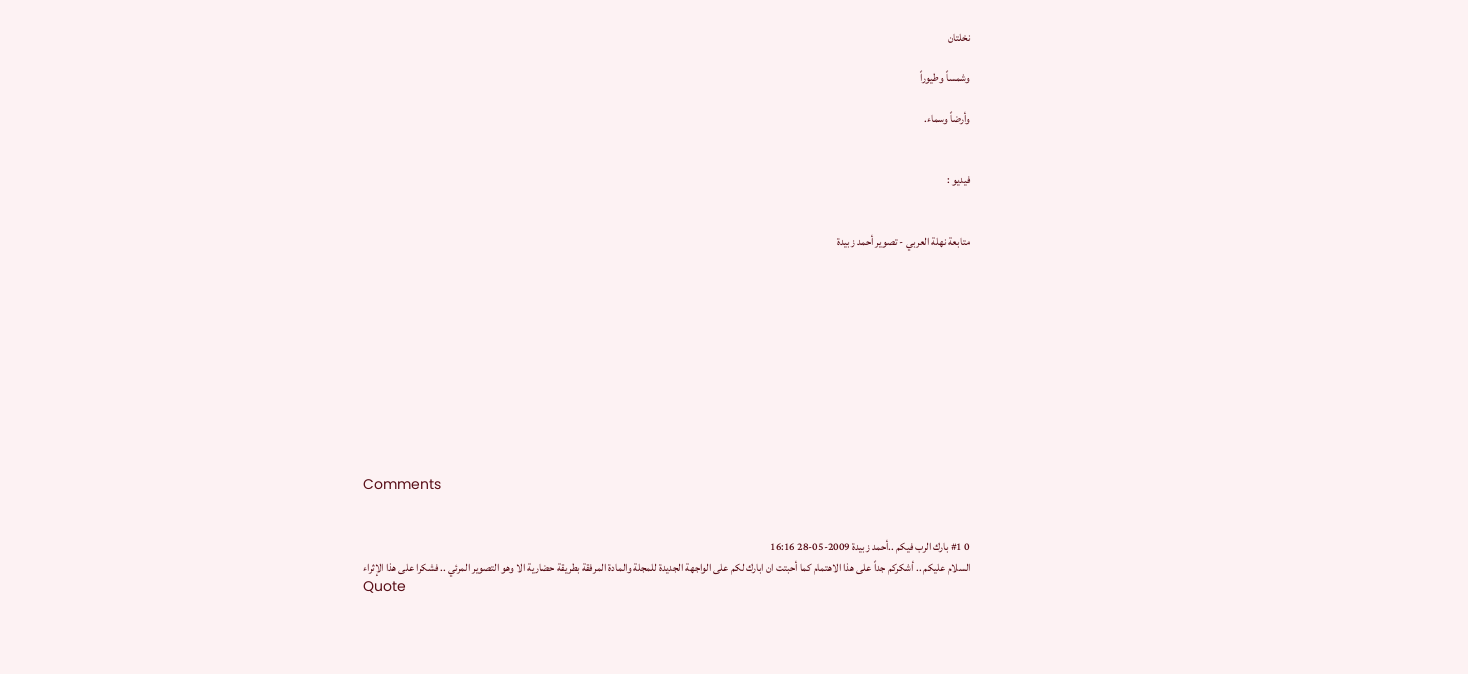نخلتان

وشمساً وطيوراً

وأرضاً وسماء.


فيديو :


متابعة نهلة العربي - تصوير أحمد زبيدة











Comments


0 #1 بارك الرب فيكم ..أحمد زبيدة 2009-05-28 16:16
السلام عليكم .. أشكركم جداً على هذا الاهتمام كما أحبتت ان ابارك لكم على الواجهة الجديدة للمجلة والمادة المرفقة بطريقة حضارية الا وهو التصوير المرئي .. فشكرا على هذا الإثراء
Quote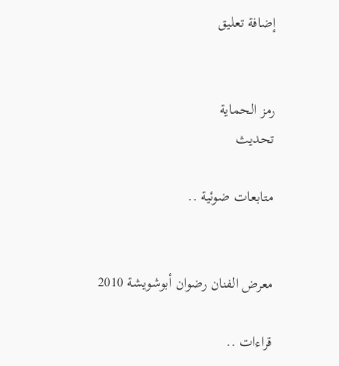إضافة تعليق


رمز الحماية
تحديث

متابعات ضوئية ..


معرض الفنان رضوان أبوشويشة 2010

قراءات ..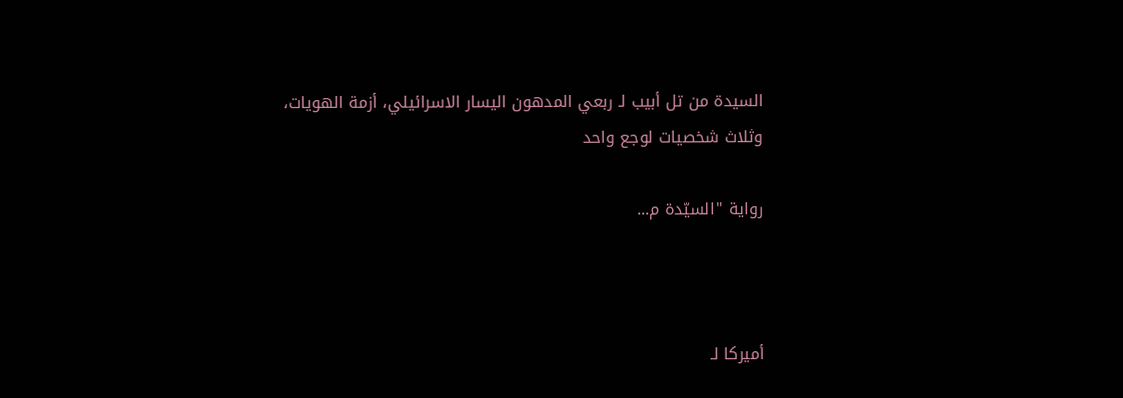السيدة من تل أبيب لـ ربعي المدهون اليسار الاسرائيلي، أزمة الهويات، وثلاث شخصيات لوجع واحد

رواية "السيّدة م...



أميركا لـ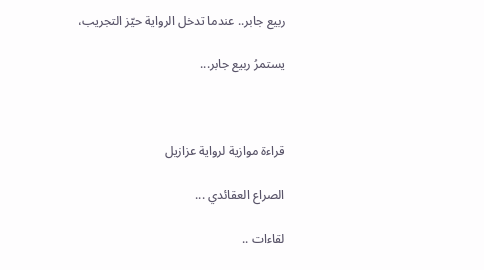ربيع جابر.. عندما تدخل الرواية حيّز التجريب،

يستمرُ ربيع جابر...



قراءة موازية لرواية عزازيل

الصراع العقائدي ...

لقاءات ..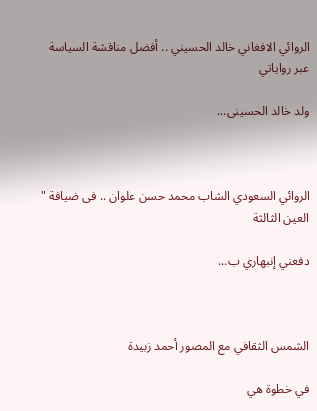الروائي الافغاني خالد الحسيني .. أفضل مناقشة السياسة عبر رواياتي

ولد خالد الحسينى...



الروائي السعودي الشاب محمد حسن علوان .. فى ضيافة " العين الثالثة

دفعني إنبهاري ب...



الشمس الثقافي مع المصور أحمد زبيدة

في خطوة هي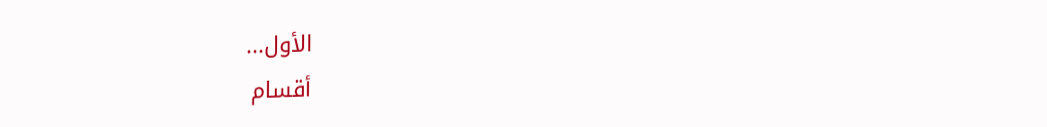الأول...
أقسام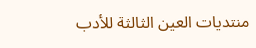منتديات العين الثالثة للأدب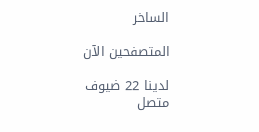الساخر

المتصفحين الآن

لدينا 22 ضيوف متصل